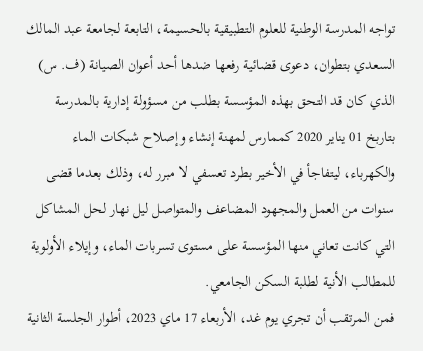تواجه المدرسة الوطنية للعلوم التطبيقية بالحسيمة، التابعة لجامعة عبد المالك السعدي بتطوان، دعوى قضائية رفعها ضدها أحد أعوان الصيانة (ف. س) الذي كان قد التحق بهذه المؤسسة بطلب من مسؤولة إدارية بالمدرسة بتاربخ 01 يناير 2020 كممارس لمهنة إنشاء وإصلاح شبكات الماء والكهرباء، ليتفاجأ في الأخير بطرد تعسفي لا مبرر له، وذلك بعدما قضى سنوات من العمل والمجهود المضاعف والمتواصل ليل نهار لحل المشاكل التي كانت تعاني منها المؤسسة على مستوى تسربات الماء، وإيلاء الأولوية للمطالب الأنية لطلبة السكن الجامعي.
فمن المرتقب أن تجري يوم غد، الأربعاء 17 ماي 2023، أطوار الجلسة الثانية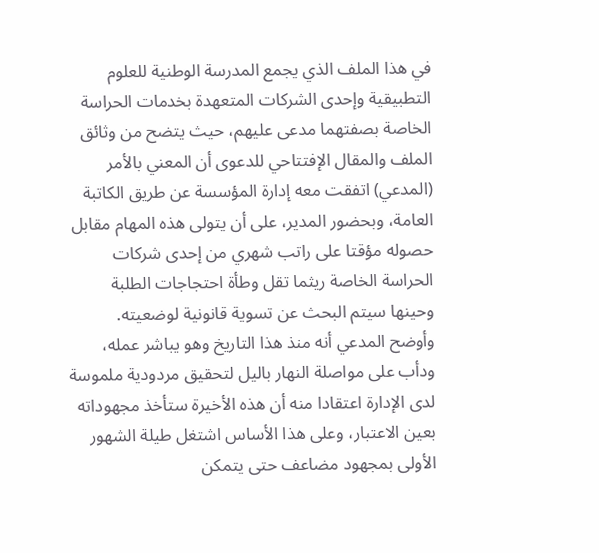في هذا الملف الذي يجمع المدرسة الوطنية للعلوم التطبيقية وإحدى الشركات المتعهدة بخدمات الحراسة الخاصة بصفتهما مدعى عليهم، حيث يتضح من وثائق الملف والمقال الإفتتاحي للدعوى أن المعني بالأمر (المدعي) اتفقت معه إدارة المؤسسة عن طريق الكاتبة العامة، وبحضور المدير، على أن يتولى هذه المهام مقابل حصوله مؤقتا على راتب شهري من إحدى شركات الحراسة الخاصة ريثما تقل وطأة احتجاجات الطلبة وحينها سيتم البحث عن تسوية قانونية لوضعيته.
وأوضح المدعي أنه منذ هذا التاريخ وهو يباشر عمله، ودأب على مواصلة النهار باليل لتحقيق مردودية ملموسة لدى الإدارة اعتقادا منه أن هذه الأخيرة ستأخذ مجهوداته بعين الاعتبار، وعلى هذا الأساس اشتغل طيلة الشهور الأولى بمجهود مضاعف حتى يتمكن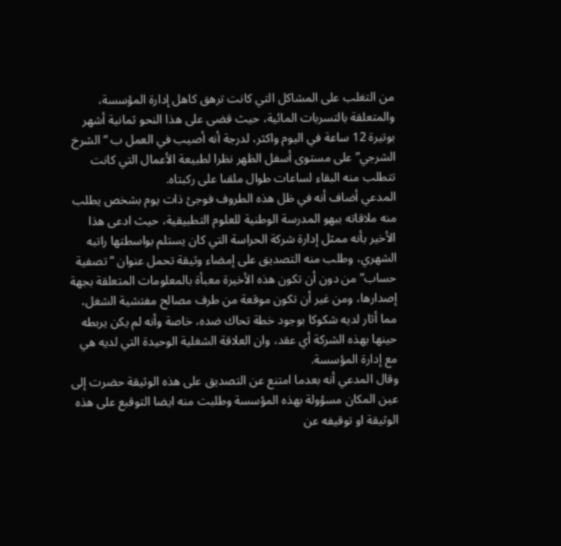من التغلب على المشاكل التي كانت ترهق كاهل إدارة المؤسسة، والمتعلقة بالتسربات المائية، حيث قضى على هذا النحو ثمانية أشهر بوتيرة 12 ساعة في اليوم واكثر، لدرجة أنه أصيب في العمل ب “الشرخ الشرجي” على مستوى أسفل الظهر نظرا لطبيعة الأعمال التي كانت تتطلب منه البقاء لساعات طوال ملقىا على ركبتاه.
المدعي أضاف أنه في ظل هذه الطروف فوجئ ذات يوم بشخص يطلب منه ملاقاته ببهو المدرسة الوطنية للعلوم التطبيقية، حيث ادعى هذا الأخير بأنه ممثل إدارة شركة الحراسة التي كان يستلم بواسطتها راتبه الشهري، وطلب منه التصديق على إمضاء وثيقة تحمل عنوان “تصفية حساب” من دون أن تكون هذه الأخيرة معبأة بالمعلومات المتعلقة بجهة إصدارها، ومن غير أن تكون موقعة من طرف مصالح مفتشية الشغل، مما أثار لديه شكوكا بوجود خطة تحاك ضده، خاصة وأنه لم يكن يربطه حينها بهذه الشركة أي عقد، وان العلاقة الشغلية الوحيدة التي لديه هي مع إدارة المؤسسة.
وقال المدعي أنه بعدما امتنع عن التصديق على هذه الوثيقة حضرت إلى عين المكان مسؤولة بهذه المؤسسة وطلبت منه ايضا التوقبع على هذه الوثيقة او توقيفه عن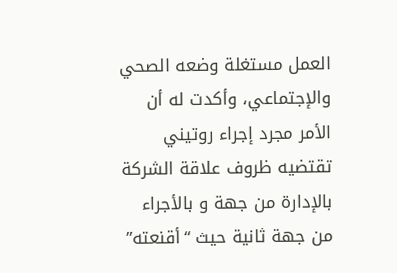العمل مستغلة وضعه الصحي والإجتماعي، وأكدت له أن الأمر مجرد إجراء روتيني تقتضيه ظروف علاقة الشركة بالإدارة من جهة و بالأجراء من جهة ثانية حيث “أقنعته”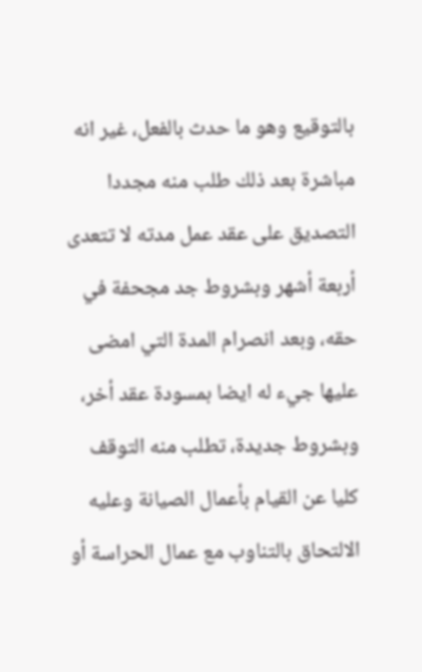بالتوقيع وهو ما حدث بالفعل، غير انه مباشرة بعد ذلك طلب منه مجددا التصديق على عقد عمل مدته لا تتعدى أربعة أشهر وبشروط جد مجحفة في حقه، وبعد انصرام المدة التي امضى عليها جيء له ايضا بمسودة عقد أخر، وبشروط جديدة، تطلب منه التوقف كليا عن القيام بأعمال الصيانة وعليه الالتحاق بالتناوب مع عمال الحراسة أو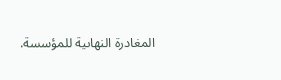المغادرة النهاىية للمؤسسة.